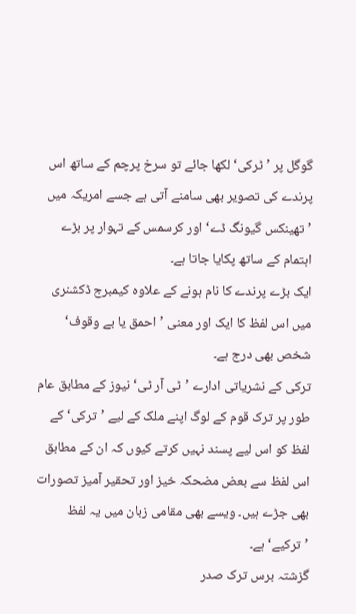گوگل پر ’ٹرکی‘ لکھا جائے تو سرخ پرچم کے ساتھ اس پرندے کی تصویر بھی سامنے آتی ہے جسے امریکہ میں ’تھینکس گیونگ ڈے‘ اور کرسمس کے تہوار پر بڑے اہتمام کے ساتھ پکایا جاتا ہے۔
ایک بڑے پرندے کا نام ہونے کے علاوہ کیمبرج ڈکشنری میں اس لفظ کا ایک اور معنی ’احمق یا بے وقوف‘ شخص بھی درج ہے۔
ترکی کے نشریاتی ادارے ’ٹی آر ٹی‘ نیوز کے مطابق عام طور پر ترک قوم کے لوگ اپنے ملک کے لیے ’ترکی‘ کے لفظ کو اس لیے پسند نہیں کرتے کیوں کہ ان کے مطابق اس لفظ سے بعض مضحکہ خیز اور تحقیر آمیز تصورات بھی جڑے ہیں۔ ویسے بھی مقامی زبان میں یہ لفظ ’ترکیے‘ہے۔
گزشتہ برس ترک صدر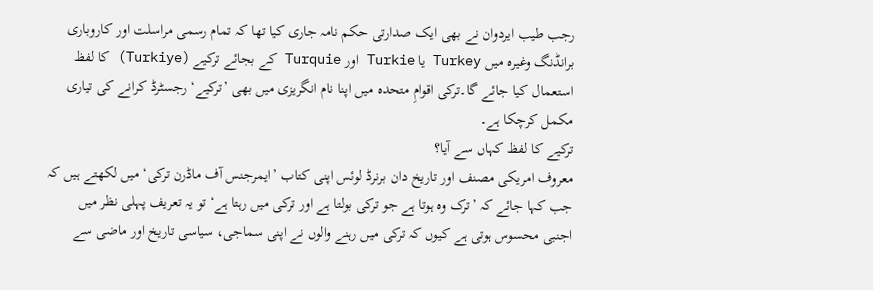رجب طیب ایردوان نے بھی ایک صدارتی حکم نامہ جاری کیا تھا کہ تمام رسمی مراسلت اور کاروباری برانڈنگ وغیرہ میں Turkey یا Turkie اور Turquie کے بجائے ترکیے (Turkiye) کا لفظ استعمال کیا جائے گا۔ترکی اقوامِ متحدہ میں اپنا نام انگریزی میں بھی ’ترکیے‘ رجسٹرڈ کرانے کی تیاری مکمل کرچکا ہے۔
ترکیے کا لفظ کہاں سے آیا؟
معروف امریکی مصنف اور تاریخ دان برنرڈ لوئس اپنی کتاب ’ایمرجنس آف ماڈرن ترکی‘ میں لکھتے ہیں کہ جب کہا جائے کہ ’ترک وہ ہوتا ہے جو ترکی بولتا ہے اور ترکی میں رہتا ہے‘ تو یہ تعریف پہلی نظر میں اجنبی محسوس ہوتی ہے کیوں کہ ترکی میں رہنے والوں نے اپنی سماجی، سیاسی تاریخ اور ماضی سے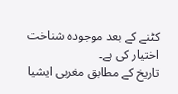کٹنے کے بعد موجودہ شناخت اختیار کی ہے۔
تاریخ کے مطابق مغربی ایشیا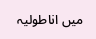میں اناطولیہ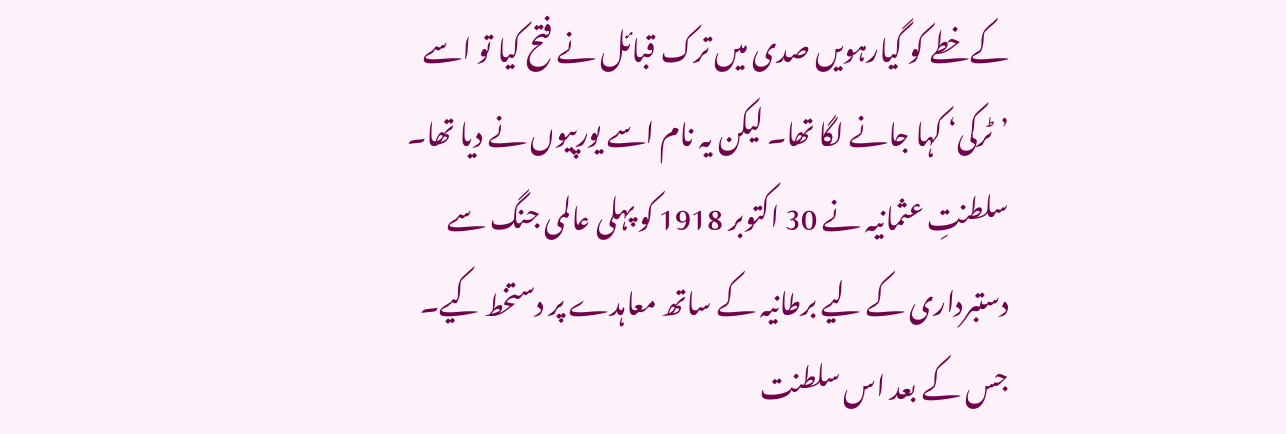کےخطے کو گیارہویں صدی میں ترک قبائل نے فتح کیا تو اسے ’ٹرکی‘ کہا جانے لگا تھا۔ لیکن یہ نام اسے یورپیوں نے دیا تھا۔
سلطنتِ عثمانیہ نے 30 اکتوبر 1918 کو پہلی عالمی جنگ سے دستبرداری کے لیے برطانیہ کے ساتھ معاہدے پر دستخط کیے۔ جس کے بعد اس سلطنت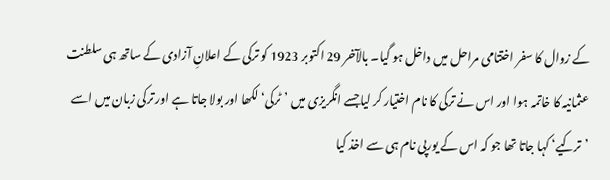کے زوال کا سفر اختتامی مراحل میں داخل ہو گیا۔ بالآخر 29 اکتوبر 1923 کو ترکی کے اعلانِ آزادی کے ساتھ ہی سلطنت عثمانیہ کا خاتمہ ہوا اور اس نے ترکی کا نام اختیار کر لیاجسے انگریزی میں ’ٹرکی‘ لکھا اور بولا جاتا ہے اور ترکی زبان میں اسے ’ترکیے‘ کہا جاتا تھا جو کہ اس کے یورپی نام ہی سے اخذ کیا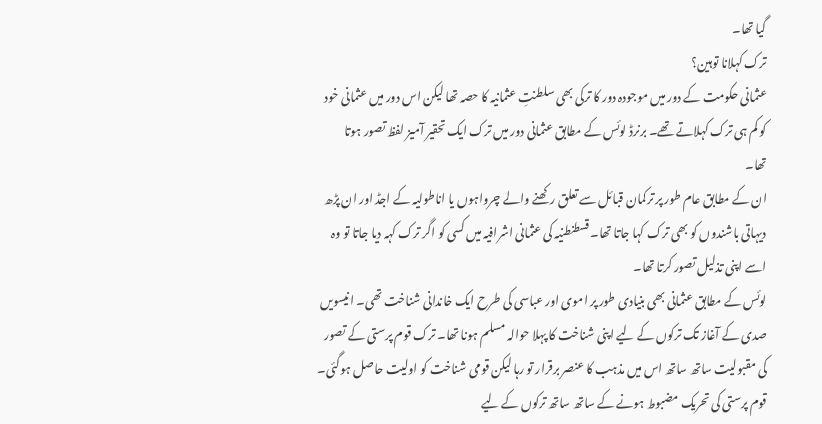گیا تھا۔
ترک کہلانا توہین؟
عثمانی حکومت کے دور میں موجودہ دور کا ترکی بھی سلطنتِ عثمانیہ کا حصہ تھا لیکن اس دور میں عثمانی خود کو کم ہی ترک کہلاتے تھے۔ برنرڈ لوئس کے مطابق عثمانی دور میں ترک ایک تحقیر آمیز لفظ تصور ہوتا تھا۔
ان کے مطابق عام طور پر ترکمان قبائل سے تعلق رکھنے والے چرواہوں یا اناطولیہ کے اجڈ اور ان پڑھ دیہاتی باشندوں کو بھی ترک کہا جاتا تھا۔ قسطنطنیہ کی عثمانی اشرافیہ میں کسی کو اگر ترک کہہ دیا جاتا تو وہ اسے اپنی تذلیل تصور کرتا تھا۔
لوئس کے مطابق عثمانی بھی بنیادی طور پر اموی اور عباسی کی طرح ایک خاندانی شناخت تھی۔ انیسویں صدی کے آغاز تک ترکوں کے لیے اپنی شناخت کا پہلا حوالہ مسلم ہونا تھا۔ ترک قوم پرستی کے تصور کی مقبولیت ساتھ ساتھ اس میں مذہب کا عنصر برقرار تو رہا لیکن قومی شناخت کو اولیت حاصل ہوگئی۔
قوم پرستی کی تحریک مضبوط ہونے کے ساتھ ساتھ ترکوں کے لیے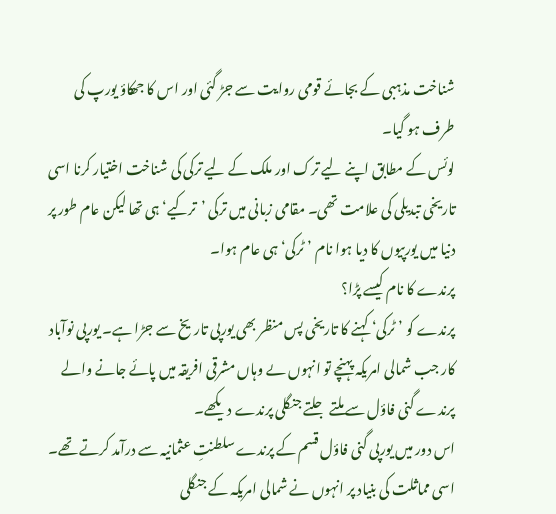شناخت مذہبی کے بجائے قومی روایت سے جڑ گئی اور اس کا جھکاؤ یورپ کی طرف ہو گیا۔
لوئس کے مطابق اپنے لیے ترک اور ملک کے لیے ترکی کی شناخت اختیار کرنا اسی تاریخی تبدیلی کی علامت تھی۔ مقامی زبانی میں ترکی ’ترکیے‘ ہی تھا لیکن عام طور پر دنیا میں یورپیوں کا دیا ہوا نام ’ٹرکی‘ ہی عام ہوا۔
پرندے کا نام کیسے پڑا؟
پرندے کو ’ٹرکی‘ کہنے کا تاریخی پس منظر بھی یورپی تاریخ سے جڑا ہے۔ یورپی نوآباد کار جب شمالی امریکہ پہنچے تو انہوں ںے وہاں مشرقی افریقہ میں پائے جانے والے پرندے گنی فاؤل سے ملتے جلتے جنگلی پرندے دیکھے۔
اس دور میں یورپی گنی فاؤل قسم کے پرندے سلطنتِ عثمانیہ سے درآمد کرتے تھے۔ اسی مماثلت کی بنیاد پر انہوں نے شمالی امریکہ کے جنگلی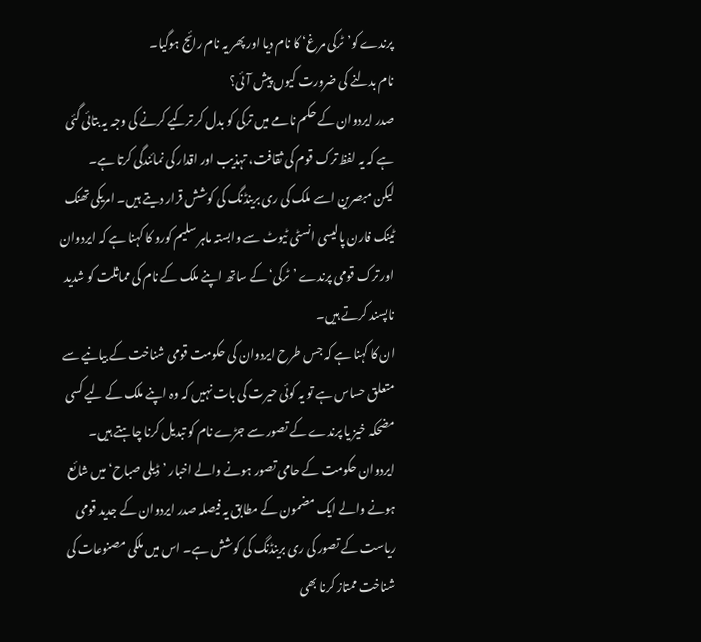پرندے کو’ٹرکی مرغ‘ کا نام دیا اور پھر یہ نام رائج ہوگیا۔
نام بدلنے کی ضرورت کیوں پیش آئی؟
صدر ایردوان کے حکم نامے میں ترکی کو بدل کر ترکیے کرنے کی وجہ یہ بتائی گئی ہے کہ یہ لفظ ترک قوم کی ثقافت، تہذیب اور اقدار کی نمائندگی کرتا ہے۔
لیکن مبصرین اسے ملک کی ری برینڈنگ کی کوشش قرار دیتے ہیں۔ امریکی تھنک ٹینک فارن پالیسی انسٹی ٹیوٹ سے وابستہ ماہر سلیم کورو کا کہنا ہے کہ ایردوان اور ترک قومی پرندے ’ٹرکی‘ کے ساتھ اپنے ملک کے نام کی مماثلت کو شدید ناپسند کرتے ہیں۔
ان کا کہنا ہے کہ جس طرح ایردوان کی حکومت قومی شناخت کے بیانیے سے متعلق حساس ہے تو یہ کوئی حیرت کی بات نہیں کہ وہ اپنے ملک کے لیے کسی مضحکہ خیز یا پرندے کے تصور سے جڑے نام کو تبدیل کرنا چاہتے ہیں۔
ایردوان حکومت کے حامی تصور ہونے والے اخبار ’ڈیلی صباح‘ میں شائع ہونے والے ایک مضمون کے مطابق یہ فیصلہ صدر ایردوان کے جدید قومی ریاست کے تصور کی ری برینڈنگ کی کوشش ہے۔ اس میں ملکی مصنوعات کی شناخت ممتاز کرنا بھی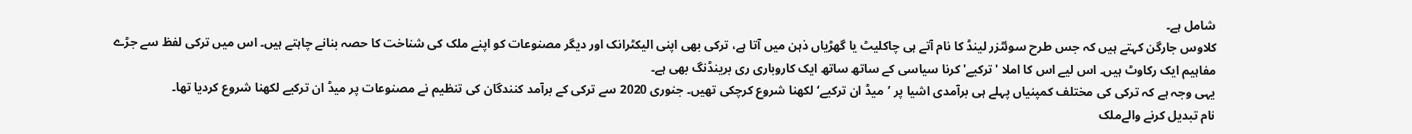شامل ہے۔
کلاوس جارگن کہتے ہیں کہ جس طرح سوئٹزر لینڈ کا نام آتے ہی چاکلیٹ یا گھڑیاں ذہن میں آتا ہے، ترکی بھی اپنی الیکٹرانک اور دیگر مصنوعات کو اپنے ملک کی شناخت کا حصہ بنانے چاہتے ہیں۔ اس میں ترکی لفظ سے جڑے مفاہیم ایک رکاوٹ ہیں۔ اس لیے اس کا املا 'ترکیے' کرنا سیاسی کے ساتھ ساتھ ایک کاروباری ری برینڈنگ بھی ہے۔
یہی وجہ ہے کہ ترکی کی مختلف کمپنیاں پہلے ہی برآمدی اشیا پر ’میڈ ان ترکیے‘ لکھنا شروع کرچکی تھیں۔ جنوری 2020 سے ترکی کے برآمد کنندگان کی تنظیم نے مصنوعات پر میڈ ان ترکیے لکھنا شروع کردیا تھا۔
نام تبدیل کرنے والےملک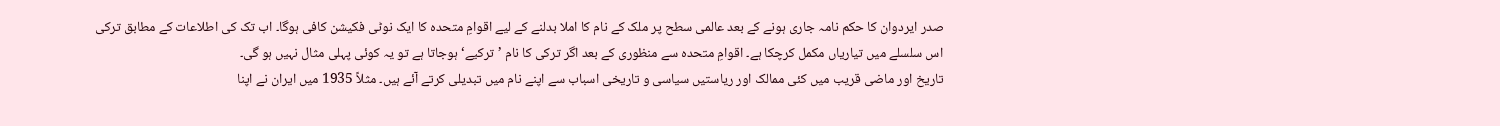صدر ایردوان کا حکم نامہ جاری ہونے کے بعد عالمی سطح پر ملک کے نام کا املا بدلنے کے لیے اقوامِ متحدہ کا ایک نوٹی فکیشن کافی ہوگا۔ اب تک کی اطلاعات کے مطابق ترکی اس سلسلے میں تیاریاں مکمل کرچکا ہے۔ اقوامِ متحدہ سے منظوری کے بعد اگر ترکی کا نام ’ترکیے‘ ہوجاتا ہے تو یہ کوئی پہلی مثال نہیں ہو گی۔
تاریخ اور ماضی قریب میں کئی ممالک اور ریاستیں سیاسی و تاریخی اسباب سے اپنے نام میں تبدیلی کرتے آئے ہیں۔ مثلاً 1935 میں ایران نے اپنا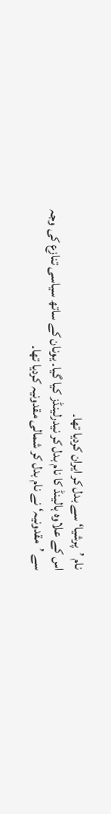نام ’پرشیا‘ سے بدل کر ایران کردیا تھا۔
اس کے علاوہ ہالینڈ کا نام بدل کر نیدرلینڈز کیا گیا۔ یونان کے ساتھ سیاسی تنازع کی وجہ سے ’مقدونیہ‘ نے نام بدل کر شمالی مقدونیہ کردیا تھا۔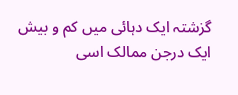گزشتہ ایک دہائی میں کم و بیش ایک درجن ممالک اسی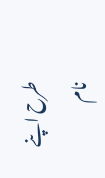طرح اپنے نام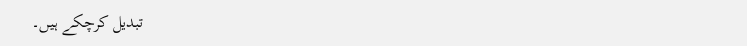تبدیل کرچکے ہیں۔